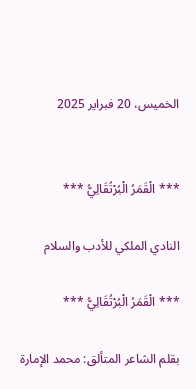الخميس، 20 فبراير 2025


*** الْقَمَرُ الْبُرْتُقَالِيُّ ***

النادي الملكي للأدب والسلام

*** الْقَمَرُ الْبُرْتُقَالِيُّ ***

بقلم الشاعر المتألق: محمد الإمارة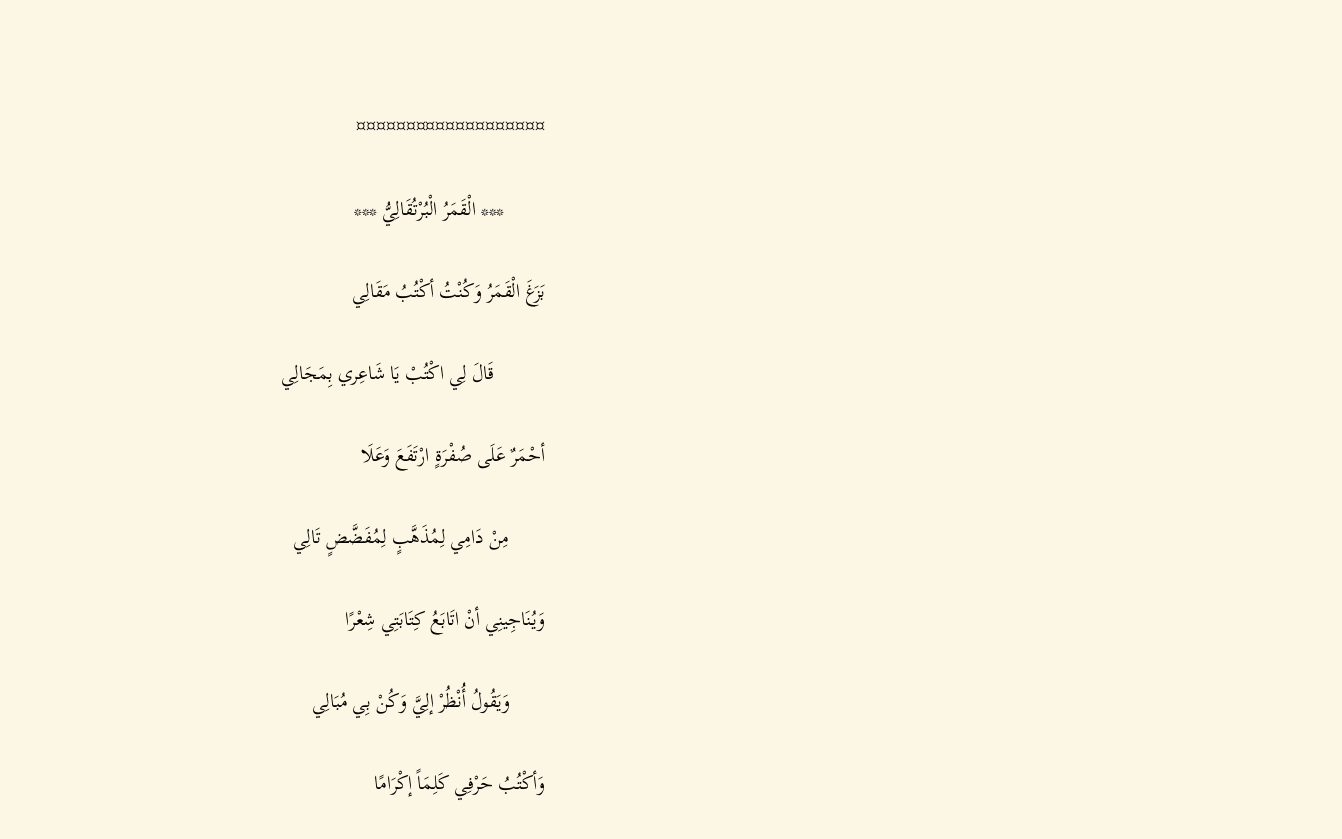¤¤¤¤¤¤¤¤¤¤¤¤¤¤¤¤¤¤¤

        *** الْقَمَرُ الْبُرْتُقَالِيُّ ***

بَزَغَ الْقَمَرُ وَكُنْتُ أكْتُبُ مَقَالِي

          قَالَ لِي اكْتُبْ يَا شَاعِري بِمَجَالِي

أحْمَرٌ عَلَى صُفْرَةٍ ارْتَفَعَ وَعَلَا

       مِنْ دَامِي لِمُذَهَّبٍ لِمُفَضَّضٍ تَالِي

وَيُنَاجِينِي أنْ اتَابَعُ كِتَابَتِي شِعْرًا

       وَيَقُولُ أُنْظُرْ إلِيَّ وَكُنْ بِي مُبَالِي

وَأكْتُبُ حَرْفِي كَلِمَاً إكْرَامًا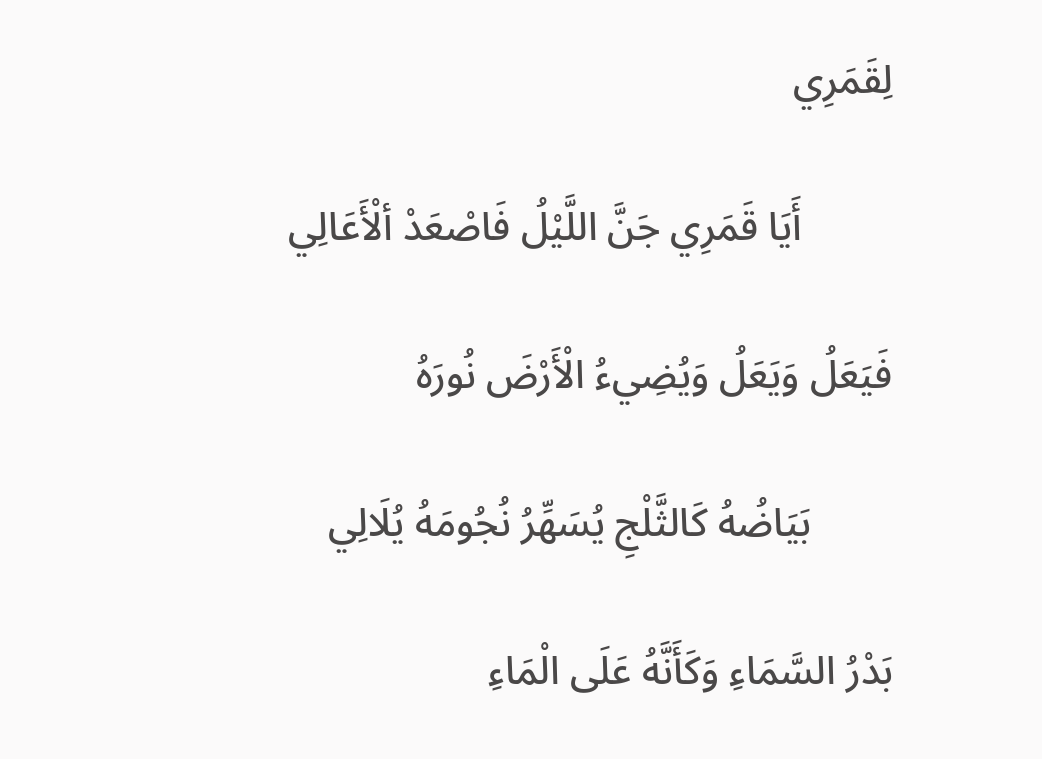لِقَمَرِي

         أَيَا قَمَرِي جَنَّ اللَّيْلُ فَاصْعَدْ ألْأَعَالِي

فَيَعَلُ وَيَعَلُ وَيُضِيءُ الْأَرْضَ نُورَهُ

        بَيَاضُهُ كَالثَّلْجِ يُسَهِّرُ نُجُومَهُ يُلَالِي

بَدْرُ السَّمَاءِ وَكَأَنَّهُ عَلَى الْمَاءِ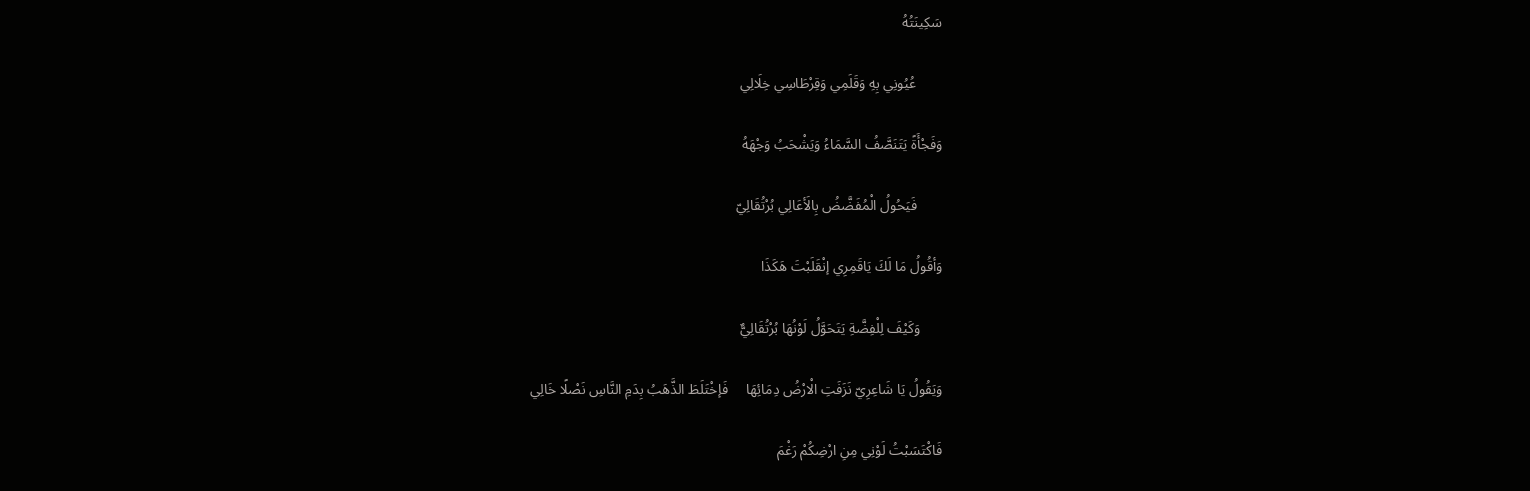سَكِينَتُهُ

       عُيُونِي بِهِ وَقَلَمِي وَقِرْطَاسِي خِلَالِي

وَفَجْأَةً يَتَنَصَّفُ السَّمَاءُ وَيَشْحَبُ وَجْهَهُ

       فَيَحُولُ الْمُفَضَّضُ بِالَأعَالِي بُرْتُقَالِيّ

وَأقُولُ مَا لَكَ يَاقَمِرِي إنْقَلَبْتَ هَكَذَا

      وَكَيْفَ لِلْفِضَّةِ يَتَحَوَّلُ لَوْنُهَا بُرْتُقَالِيٌّ

وَيَقُولُ يَا شَاعِرِيّ نَزَفَتِ الْارْضُ دِمَائِهَا     فَإخْتَلَطَ الذَّهَبُ بِدَمِ النَّاسِ نَصْلًا خَالِي

فَاكْتَسَبْتُ لَوْنِي مِنِ ارْضِكُمْ رَغْمَ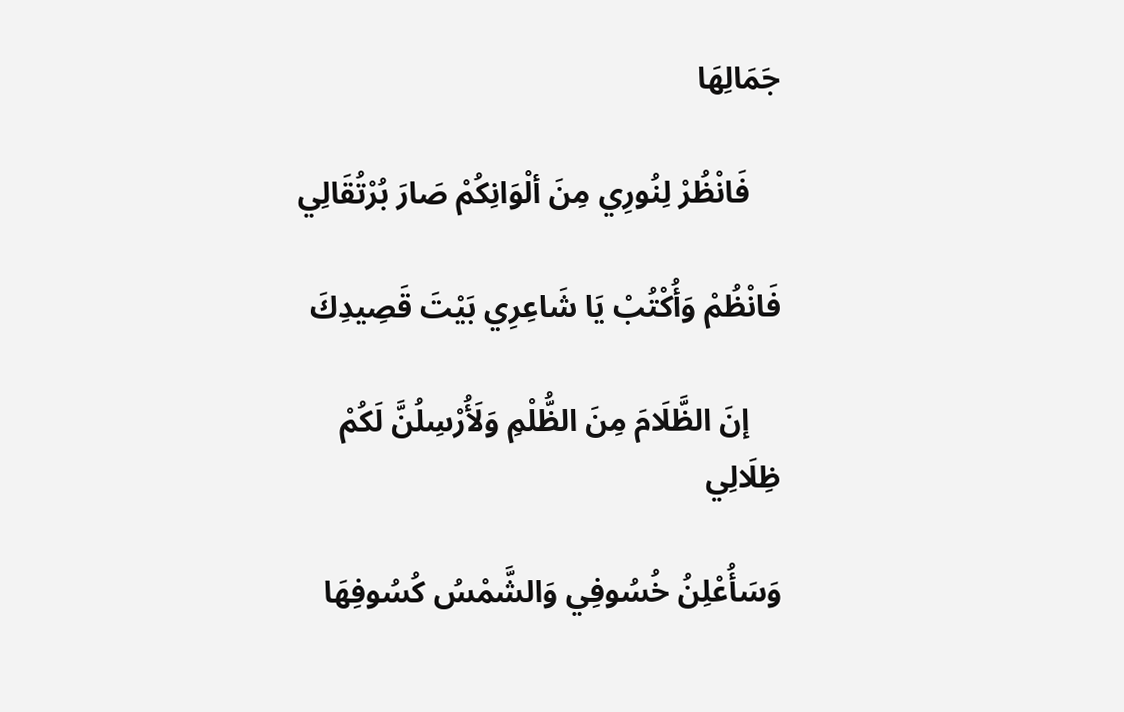جَمَالِهَا

    فَانْظُرْ لِنُورِي مِنَ ألْوَانِكُمْ صَارَ بُرْتُقَالِي

فَانْظُمْ وَأُكْتُبْ يَا شَاعِرِي بَيْتَ قَصِيدِكَ

    إنَ الظَّلَامَ مِنَ الظُّلْمِ وَلَأُرْسِلُنَّ لَكُمْ ظِلَالِي

وَسَأُعْلِنُ خُسُوفِي وَالشَّمْسُ كُسُوفِهَا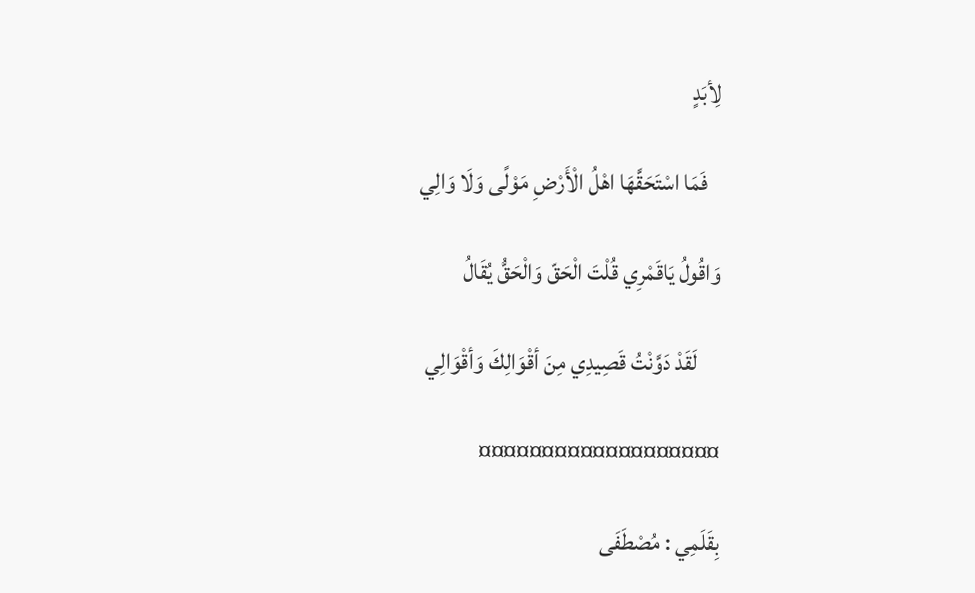لِأبَدٍ

   فَمَا اسْتَحَقَّهَا اهْلُ الْأَرْضِ مَوْلًى وَلَا وَالِي

وَاقُولُ يَاقَمْرِي قُلْتَ الْحَقّ وَالْحَقُّ يُقَالُ

     لَقَدْ دَوَّنْتُ قَصِيدِي مِنَ أقْوَالِكَ وَأقْوَالِي

¤¤¤¤¤¤¤¤¤¤¤¤¤¤¤¤¤¤¤

بِقَلَمِي : مُصْطَفَى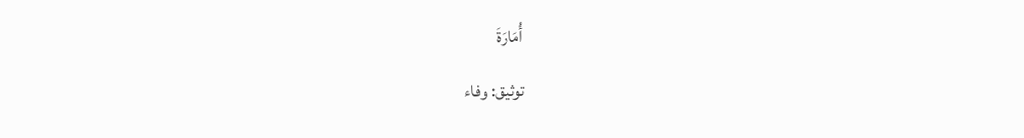أُمَارَةَ

توثيق: وفاء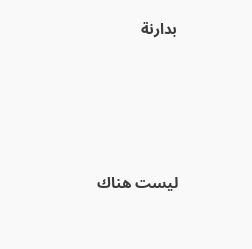بدارنة






ليست هناك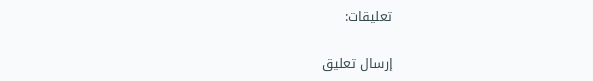تعليقات:

إرسال تعليق